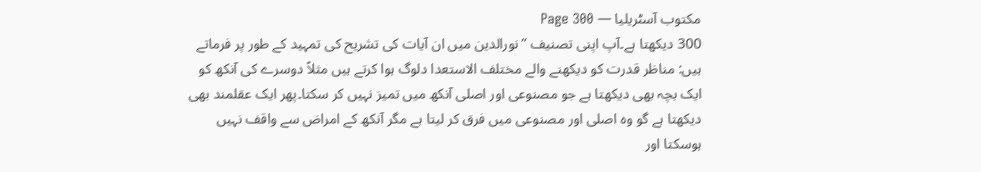مکتوب آسٹریلیا — Page 300
300 دیکھتا ہے۔آپ اپنی تصنیف ”نورالدین میں ان آیات کی تشریح کی تمہید کے طور پر فرماتے ہیں: مناظر قدرت کو دیکھنے والے مختلف الاستعدا دلوگ ہوا کرتے ہیں مثلاً دوسرے کی آنکھ کو ایک بچہ بھی دیکھتا ہے جو مصنوعی اور اصلی آنکھ میں تمیز نہیں کر سکتا۔پھر ایک عقلمند بھی دیکھتا ہے گو وہ اصلی اور مصنوعی میں فرق کر لیتا ہے مگر آنکھ کے امراض سے واقف نہیں ہوسکتا اور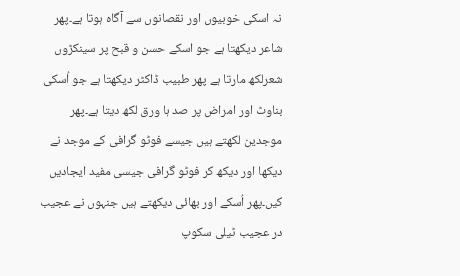نہ اسکی خوبیوں اور نقصانوں سے آگاہ ہوتا ہے۔پھر شاعر دیکھتا ہے جو اسکے حسن و قبح پر سینکڑوں شعرلکھ مارتا ہے پھر طبیب ڈاکٹر دیکھتا ہے جو اُسکی بناوٹ اور امراض پر صد ہا ورق لکھ دیتا ہے۔پھر موجدین لکھتے ہیں جیسے فوٹو گرافی کے موجد نے دیکھا اور دیکھ کر فوٹو گرافی جیسی مفید ایجادیں کیں۔پھر اُسکے اور بھائی دیکھتے ہیں جنہوں نے عجیب در عجیب ٹیلی سکوپ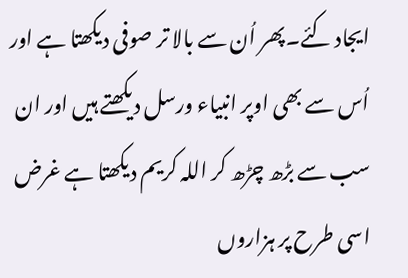ایجاد کئے۔پھر اُن سے بالا تر صوفی دیکھتا ہے اور اُس سے بھی اوپر انبیاء ورسل دیکھتے ہیں اور ان سب سے بڑھ چڑھ کر اللہ کریم دیکھتا ہے غرض اسی طرح پر ہزاروں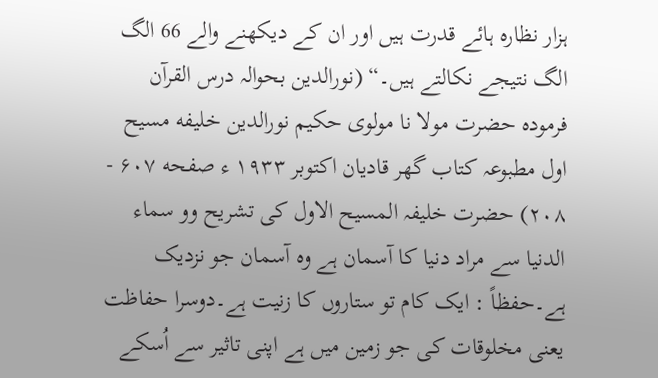ہزار نظارہ ہائے قدرت ہیں اور ان کے دیکھنے والے 66 الگ الگ نتیجے نکالتے ہیں۔“ (نورالدین بحوالہ درس القرآن فرمودہ حضرت مولا نا مولوی حکیم نورالدین خلیفه مسیح اول مطبوعہ کتاب گھر قادیان اکتوبر ۱۹۳۳ ء صفحه ۶۰۷ - ۲۰۸) حضرت خلیفہ المسیح الاول کی تشریح وو سماء الدنیا سے مراد دنیا کا آسمان ہے وہ آسمان جو نزدیک ہے۔حفظاً : ایک کام تو ستاروں کا زنیت ہے۔دوسرا حفاظت یعنی مخلوقات کی جو زمین میں ہے اپنی تاثیر سے اُسکے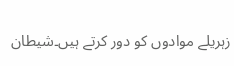زہریلے موادوں کو دور کرتے ہیں۔شیطان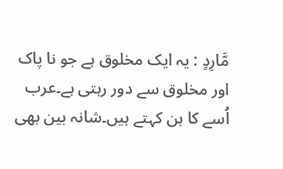مَّارِدٍ : یہ ایک مخلوق ہے جو نا پاک اور مخلوق سے دور رہتی ہے۔عرب اُسے کا ہن کہتے ہیں۔شانہ بین بھی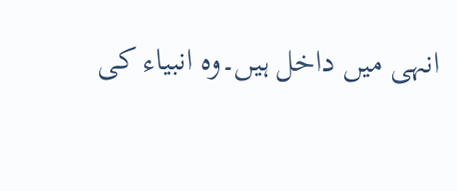انہی میں داخل ہیں۔وہ انبیاء کی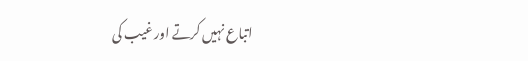اتباع نہیں کرتے اور غیب کی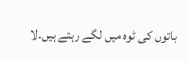باتوں کی ٹوہ میں لگے رہتے ہیں۔لا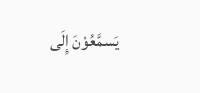يَسمَّعُوْنَ إِلَى